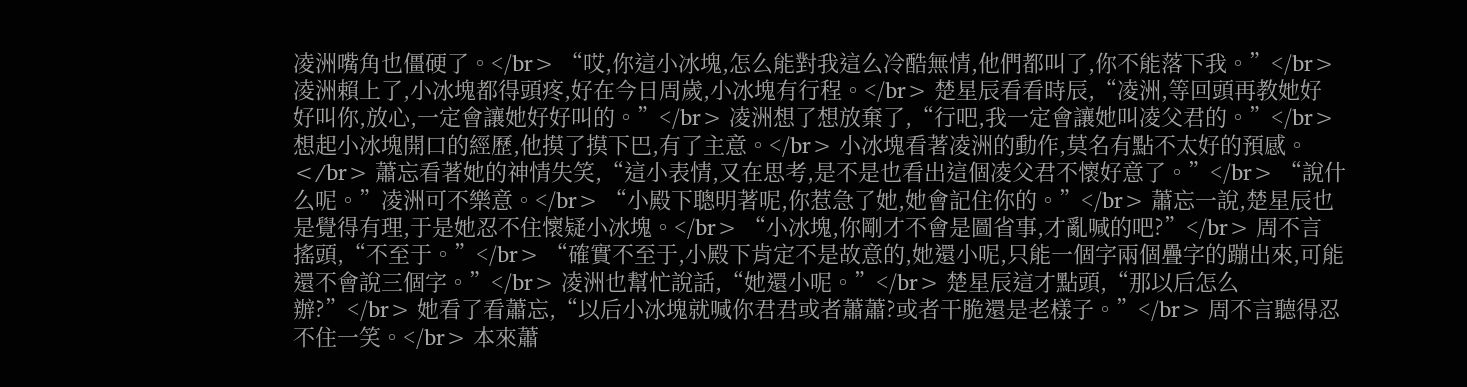凌洲嘴角也僵硬了。</br> “哎,你這小冰塊,怎么能對我這么冷酷無情,他們都叫了,你不能落下我。”</br> 凌洲賴上了,小冰塊都得頭疼,好在今日周歲,小冰塊有行程。</br> 楚星辰看看時辰,“凌洲,等回頭再教她好好叫你,放心,一定會讓她好好叫的。”</br> 凌洲想了想放棄了,“行吧,我一定會讓她叫凌父君的。”</br> 想起小冰塊開口的經歷,他摸了摸下巴,有了主意。</br> 小冰塊看著凌洲的動作,莫名有點不太好的預感。</br> 蕭忘看著她的神情失笑,“這小表情,又在思考,是不是也看出這個凌父君不懷好意了。”</br> “說什么呢。”凌洲可不樂意。</br> “小殿下聰明著呢,你惹急了她,她會記住你的。”</br> 蕭忘一說,楚星辰也是覺得有理,于是她忍不住懷疑小冰塊。</br> “小冰塊,你剛才不會是圖省事,才亂喊的吧?”</br> 周不言搖頭,“不至于。”</br> “確實不至于,小殿下肯定不是故意的,她還小呢,只能一個字兩個疊字的蹦出來,可能還不會說三個字。”</br> 凌洲也幫忙說話,“她還小呢。”</br> 楚星辰這才點頭,“那以后怎么辦?”</br> 她看了看蕭忘,“以后小冰塊就喊你君君或者蕭蕭?或者干脆還是老樣子。”</br> 周不言聽得忍不住一笑。</br> 本來蕭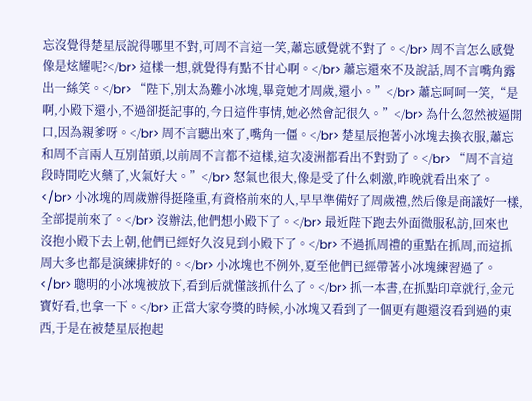忘沒覺得楚星辰說得哪里不對,可周不言這一笑,蕭忘感覺就不對了。</br> 周不言怎么感覺像是炫耀呢?</br> 這樣一想,就覺得有點不甘心啊。</br> 蕭忘還來不及說話,周不言嘴角露出一絲笑。</br> “陛下,別太為難小冰塊,畢竟她才周歲,還小。”</br> 蕭忘呵呵一笑,“是啊,小殿下還小,不過卻挺記事的,今日這件事情,她必然會記很久。”</br> 為什么忽然被逼開口,因為親爹呀。</br> 周不言聽出來了,嘴角一僵。</br> 楚星辰抱著小冰塊去換衣服,蕭忘和周不言兩人互別苗頭,以前周不言都不這樣,這次凌洲都看出不對勁了。</br> “周不言這段時間吃火藥了,火氣好大。”</br> 怒氣也很大,像是受了什么刺激,昨晚就看出來了。</br> 小冰塊的周歲辦得挺隆重,有資格前來的人,早早準備好了周歲禮,然后像是商議好一樣,全部提前來了。</br> 沒辦法,他們想小殿下了。</br> 最近陛下跑去外面微服私訪,回來也沒抱小殿下去上朝,他們已經好久沒見到小殿下了。</br> 不過抓周禮的重點在抓周,而這抓周大多也都是演練排好的。</br> 小冰塊也不例外,夏至他們已經帶著小冰塊練習過了。</br> 聰明的小冰塊被放下,看到后就懂該抓什么了。</br> 抓一本書,在抓點印章就行,金元寶好看,也拿一下。</br> 正當大家夸獎的時候,小冰塊又看到了一個更有趣還沒看到過的東西,于是在被楚星辰抱起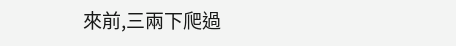來前,三兩下爬過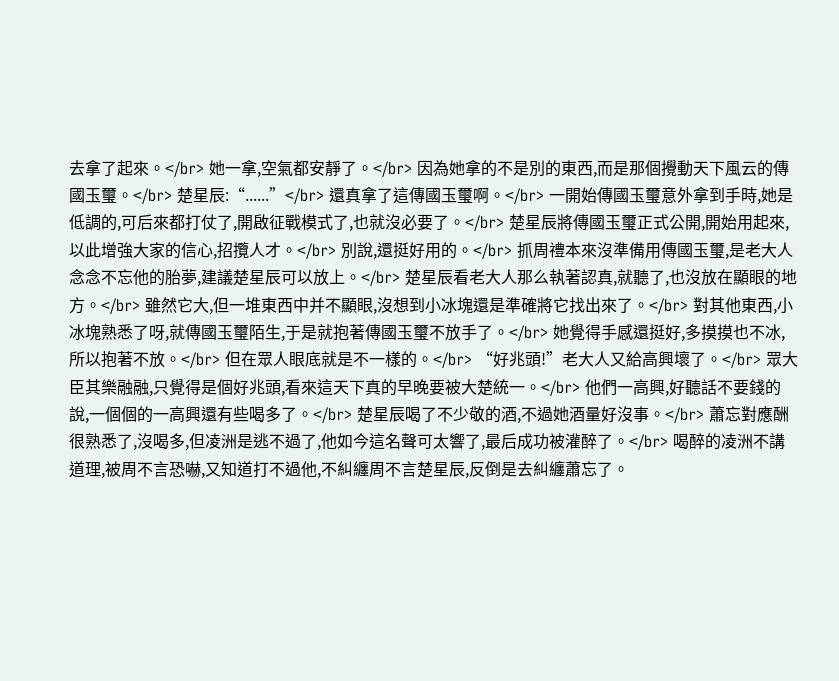去拿了起來。</br> 她一拿,空氣都安靜了。</br> 因為她拿的不是別的東西,而是那個攪動天下風云的傳國玉璽。</br> 楚星辰:“......”</br> 還真拿了這傳國玉璽啊。</br> 一開始傳國玉璽意外拿到手時,她是低調的,可后來都打仗了,開啟征戰模式了,也就沒必要了。</br> 楚星辰將傳國玉璽正式公開,開始用起來,以此增強大家的信心,招攬人才。</br> 別說,還挺好用的。</br> 抓周禮本來沒準備用傳國玉璽,是老大人念念不忘他的胎夢,建議楚星辰可以放上。</br> 楚星辰看老大人那么執著認真,就聽了,也沒放在顯眼的地方。</br> 雖然它大,但一堆東西中并不顯眼,沒想到小冰塊還是準確將它找出來了。</br> 對其他東西,小冰塊熟悉了呀,就傳國玉璽陌生,于是就抱著傳國玉璽不放手了。</br> 她覺得手感還挺好,多摸摸也不冰,所以抱著不放。</br> 但在眾人眼底就是不一樣的。</br> “好兆頭!”老大人又給高興壞了。</br> 眾大臣其樂融融,只覺得是個好兆頭,看來這天下真的早晚要被大楚統一。</br> 他們一高興,好聽話不要錢的說,一個個的一高興還有些喝多了。</br> 楚星辰喝了不少敬的酒,不過她酒量好沒事。</br> 蕭忘對應酬很熟悉了,沒喝多,但凌洲是逃不過了,他如今這名聲可太響了,最后成功被灌醉了。</br> 喝醉的凌洲不講道理,被周不言恐嚇,又知道打不過他,不糾纏周不言楚星辰,反倒是去糾纏蕭忘了。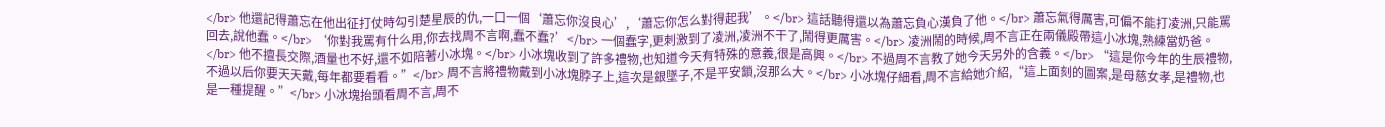</br> 他還記得蕭忘在他出征打仗時勾引楚星辰的仇,一口一個‘蕭忘你沒良心’,‘蕭忘你怎么對得起我’。</br> 這話聽得還以為蕭忘負心漢負了他。</br> 蕭忘氣得厲害,可偏不能打凌洲,只能罵回去,說他蠢。</br> ‘你對我罵有什么用,你去找周不言啊,蠢不蠢?’</br> 一個蠢字,更刺激到了凌洲,凌洲不干了,鬧得更厲害。</br> 凌洲鬧的時候,周不言正在兩儀殿帶這小冰塊,熟練當奶爸。</br> 他不擅長交際,酒量也不好,還不如陪著小冰塊。</br> 小冰塊收到了許多禮物,也知道今天有特殊的意義,很是高興。</br> 不過周不言教了她今天另外的含義。</br> “這是你今年的生辰禮物,不過以后你要天天戴,每年都要看看。”</br> 周不言將禮物戴到小冰塊脖子上,這次是銀墜子,不是平安鎖,沒那么大。</br> 小冰塊仔細看,周不言給她介紹,“這上面刻的圖案,是母慈女孝,是禮物,也是一種提醒。”</br> 小冰塊抬頭看周不言,周不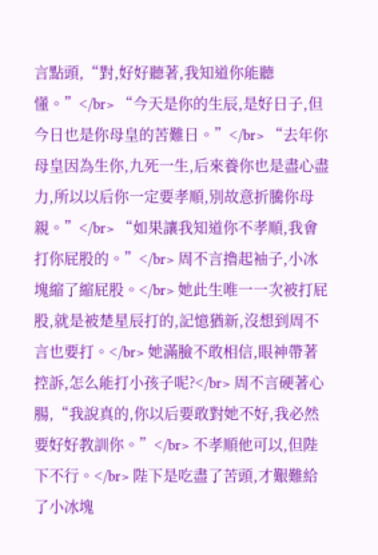言點頭,“對,好好聽著,我知道你能聽懂。”</br> “今天是你的生辰,是好日子,但今日也是你母皇的苦難日。”</br> “去年你母皇因為生你,九死一生,后來養你也是盡心盡力,所以以后你一定要孝順,別故意折騰你母親。”</br> “如果讓我知道你不孝順,我會打你屁股的。”</br> 周不言擼起袖子,小冰塊縮了縮屁股。</br> 她此生唯一一次被打屁股,就是被楚星辰打的,記憶猶新,沒想到周不言也要打。</br> 她滿臉不敢相信,眼神帶著控訴,怎么能打小孩子呢?</br> 周不言硬著心腸,“我說真的,你以后要敢對她不好,我必然要好好教訓你。”</br> 不孝順他可以,但陛下不行。</br> 陛下是吃盡了苦頭,才艱難給了小冰塊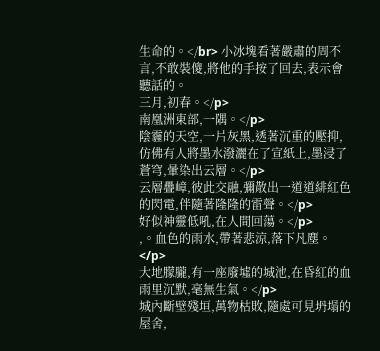生命的。</br> 小冰塊看著嚴肅的周不言,不敢裝傻,將他的手按了回去,表示會聽話的。
三月,初春。</p>
南凰洲東部,一隅。</p>
陰霾的天空,一片灰黑,透著沉重的壓抑,仿佛有人將墨水潑灑在了宣紙上,墨浸了蒼穹,暈染出云層。</p>
云層疊嶂,彼此交融,彌散出一道道緋紅色的閃電,伴隨著隆隆的雷聲。</p>
好似神靈低吼,在人間回蕩。</p>
,。血色的雨水,帶著悲涼,落下凡塵。</p>
大地朦朧,有一座廢墟的城池,在昏紅的血雨里沉默,毫無生氣。</p>
城內斷壁殘垣,萬物枯敗,隨處可見坍塌的屋舍,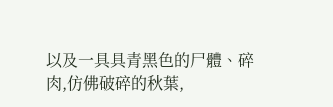以及一具具青黑色的尸體、碎肉,仿佛破碎的秋葉,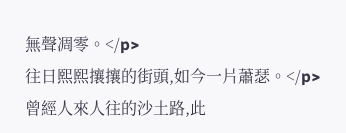無聲凋零。</p>
往日熙熙攘攘的街頭,如今一片蕭瑟。</p>
曾經人來人往的沙土路,此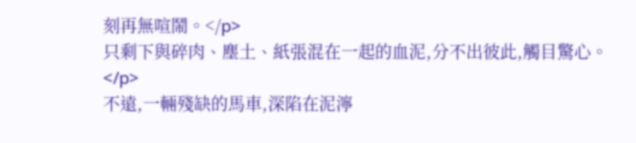刻再無喧鬧。</p>
只剩下與碎肉、塵土、紙張混在一起的血泥,分不出彼此,觸目驚心。</p>
不遠,一輛殘缺的馬車,深陷在泥濘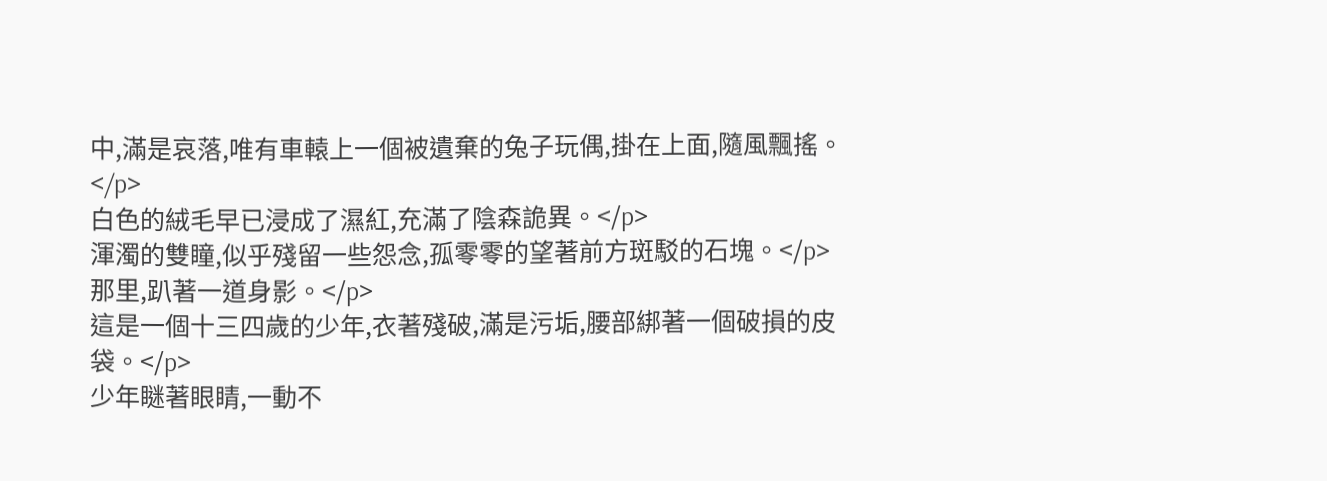中,滿是哀落,唯有車轅上一個被遺棄的兔子玩偶,掛在上面,隨風飄搖。</p>
白色的絨毛早已浸成了濕紅,充滿了陰森詭異。</p>
渾濁的雙瞳,似乎殘留一些怨念,孤零零的望著前方斑駁的石塊。</p>
那里,趴著一道身影。</p>
這是一個十三四歲的少年,衣著殘破,滿是污垢,腰部綁著一個破損的皮袋。</p>
少年瞇著眼睛,一動不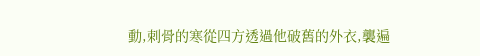動,刺骨的寒從四方透過他破舊的外衣,襲遍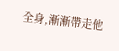全身,漸漸帶走他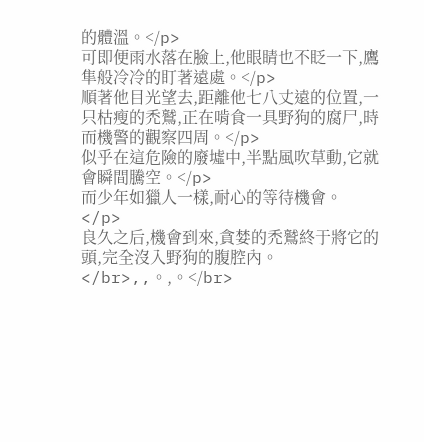的體溫。</p>
可即便雨水落在臉上,他眼睛也不眨一下,鷹隼般冷冷的盯著遠處。</p>
順著他目光望去,距離他七八丈遠的位置,一只枯瘦的禿鷲,正在啃食一具野狗的腐尸,時而機警的觀察四周。</p>
似乎在這危險的廢墟中,半點風吹草動,它就會瞬間騰空。</p>
而少年如獵人一樣,耐心的等待機會。</p>
良久之后,機會到來,貪婪的禿鷲終于將它的頭,完全沒入野狗的腹腔內。</br>,,。,。</br>